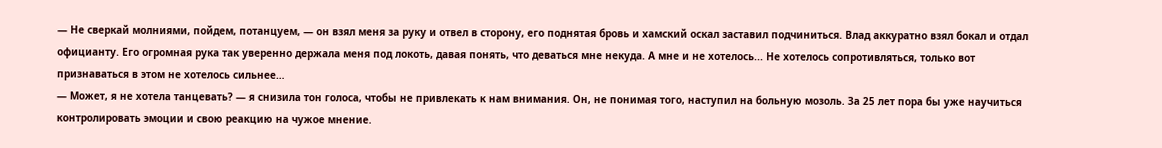— Не сверкай молниями, пойдем, потанцуем, — он взял меня за руку и отвел в сторону, его поднятая бровь и хамский оскал заставил подчиниться. Влад аккуратно взял бокал и отдал официанту. Его огромная рука так уверенно держала меня под локоть, давая понять, что деваться мне некуда. А мне и не хотелось... Не хотелось сопротивляться, только вот признаваться в этом не хотелось сильнее…
— Может, я не хотела танцевать? — я снизила тон голоса, чтобы не привлекать к нам внимания. Он, не понимая того, наступил на больную мозоль. За 25 лет пора бы уже научиться контролировать эмоции и свою реакцию на чужое мнение.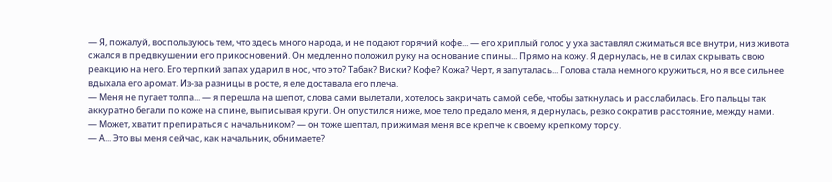— Я, пожалуй, воспользуюсь тем, что здесь много народа, и не подают горячий кофе... — его хриплый голос у уха заставлял сжиматься все внутри, низ живота сжался в предвкушении его прикосновений. Он медленно положил руку на основание спины... Прямо на кожу. Я дернулась, не в силах скрывать свою реакцию на него. Его терпкий запах ударил в нос, что это? Табак? Виски? Кофе? Кожа? Черт, я запуталась... Голова стала немного кружиться, но я все сильнее вдыхала его аромат. Из-за разницы в росте, я еле доставала его плеча.
— Меня не пугает толпа... — я перешла на шепот, слова сами вылетали, хотелось закричать самой себе, чтобы заткнулась и расслабилась. Его пальцы так аккуратно бегали по коже на спине, выписывая круги. Он опустился ниже, мое тело предало меня, я дернулась, резко сократив расстояние, между нами.
— Может, хватит препираться с начальником? — он тоже шептал, прижимая меня все крепче к своему крепкому торсу.
— А... Это вы меня сейчас, как начальник, обнимаете?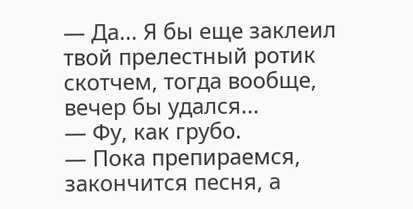— Да... Я бы еще заклеил твой прелестный ротик скотчем, тогда вообще, вечер бы удался...
— Фу, как грубо.
— Пока препираемся, закончится песня, а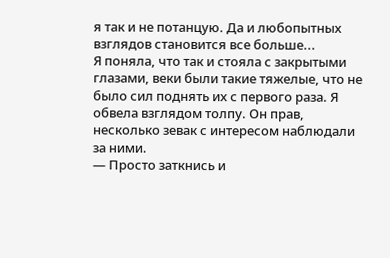я так и не потанцую. Да и любопытных взглядов становится все больше...
Я поняла, что так и стояла с закрытыми глазами, веки были такие тяжелые, что не было сил поднять их с первого раза. Я обвела взглядом толпу. Он прав, несколько зевак с интересом наблюдали за ними.
— Просто заткнись и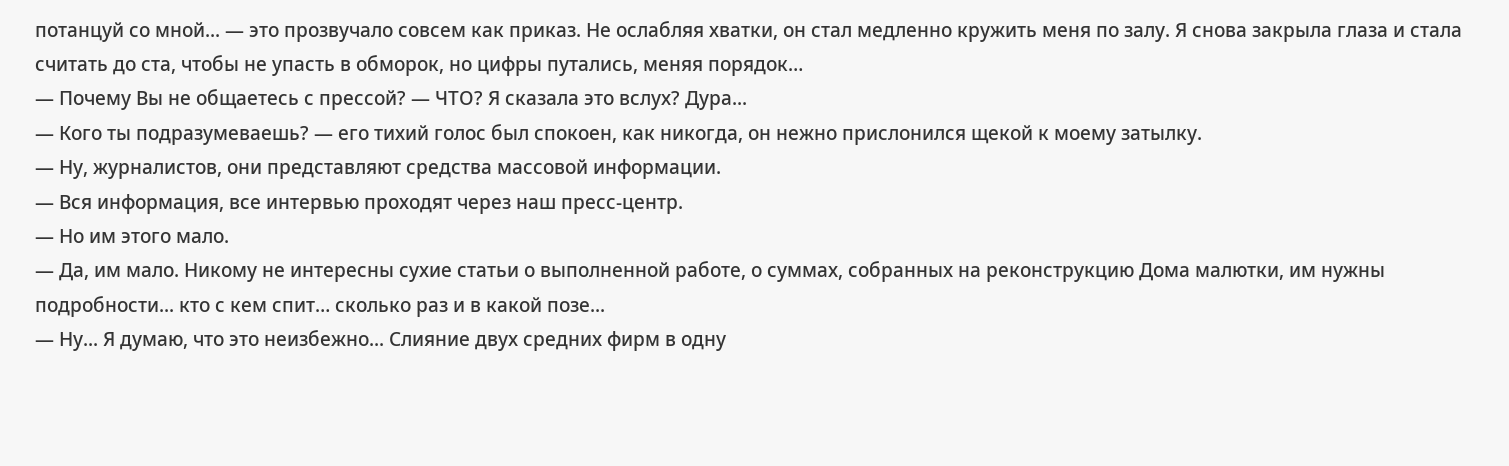потанцуй со мной... — это прозвучало совсем как приказ. Не ослабляя хватки, он стал медленно кружить меня по залу. Я снова закрыла глаза и стала считать до ста, чтобы не упасть в обморок, но цифры путались, меняя порядок…
— Почему Вы не общаетесь с прессой? — ЧТО? Я сказала это вслух? Дура...
— Кого ты подразумеваешь? — его тихий голос был спокоен, как никогда, он нежно прислонился щекой к моему затылку.
— Ну, журналистов, они представляют средства массовой информации.
— Вся информация, все интервью проходят через наш пресс-центр.
— Но им этого мало.
— Да, им мало. Никому не интересны сухие статьи о выполненной работе, о суммах, собранных на реконструкцию Дома малютки, им нужны подробности... кто с кем спит… сколько раз и в какой позе...
— Ну... Я думаю, что это неизбежно... Слияние двух средних фирм в одну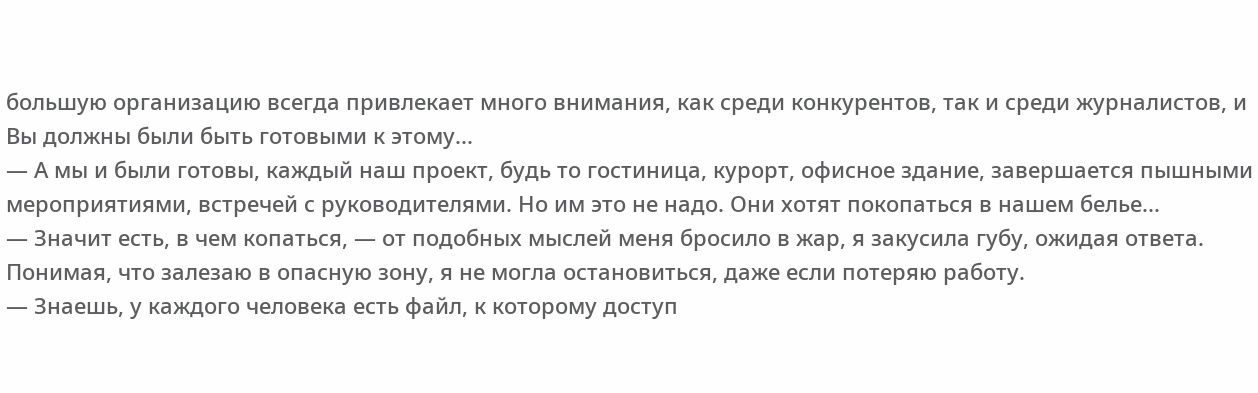большую организацию всегда привлекает много внимания, как среди конкурентов, так и среди журналистов, и Вы должны были быть готовыми к этому...
— А мы и были готовы, каждый наш проект, будь то гостиница, курорт, офисное здание, завершается пышными мероприятиями, встречей с руководителями. Но им это не надо. Они хотят покопаться в нашем белье...
— Значит есть, в чем копаться, — от подобных мыслей меня бросило в жар, я закусила губу, ожидая ответа. Понимая, что залезаю в опасную зону, я не могла остановиться, даже если потеряю работу.
— Знаешь, у каждого человека есть файл, к которому доступ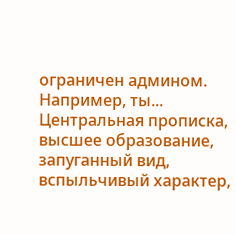ограничен админом. Например, ты... Центральная прописка, высшее образование, запуганный вид, вспыльчивый характер,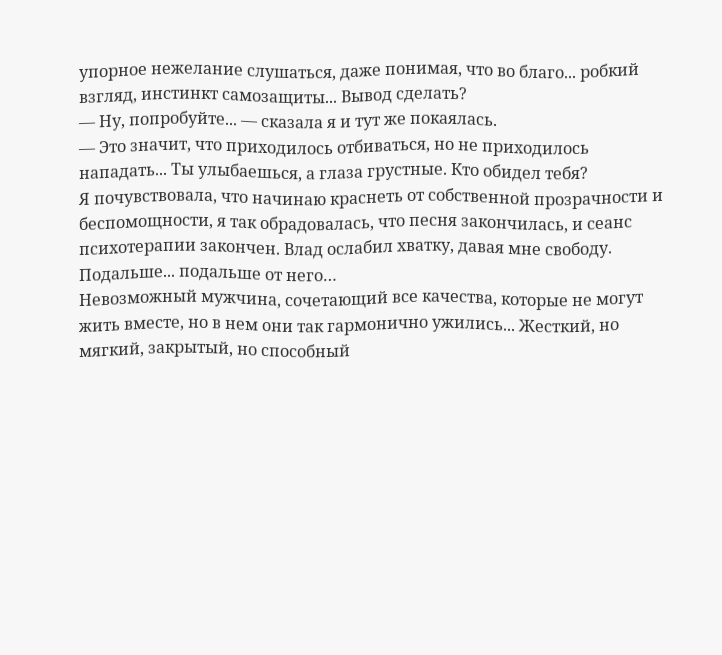упорное нежелание слушаться, даже понимая, что во благо... робкий взгляд, инстинкт самозащиты... Вывод сделать?
— Ну, попробуйте... — сказала я и тут же покаялась.
— Это значит, что приходилось отбиваться, но не приходилось нападать... Ты улыбаешься, а глаза грустные. Кто обидел тебя?
Я почувствовала, что начинаю краснеть от собственной прозрачности и беспомощности, я так обрадовалась, что песня закончилась, и сеанс психотерапии закончен. Влад ослабил хватку, давая мне свободу. Подальше... подальше от него…
Невозможный мужчина, сочетающий все качества, которые не могут жить вместе, но в нем они так гармонично ужились... Жесткий, но мягкий, закрытый, но способный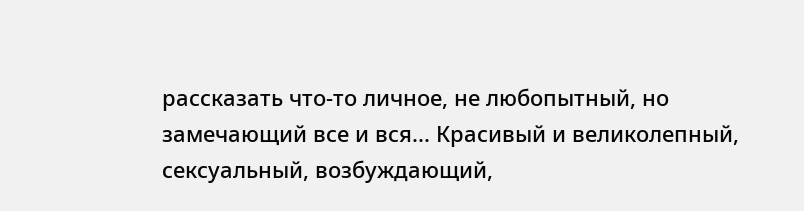рассказать что-то личное, не любопытный, но замечающий все и вся... Красивый и великолепный, сексуальный, возбуждающий,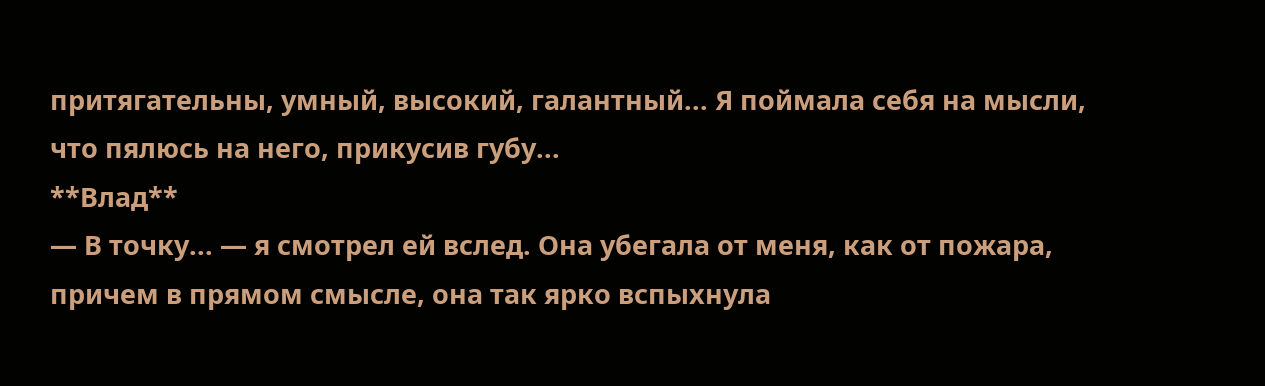притягательны, умный, высокий, галантный... Я поймала себя на мысли, что пялюсь на него, прикусив губу...
**Влад**
— В точку... — я смотрел ей вслед. Она убегала от меня, как от пожара, причем в прямом смысле, она так ярко вспыхнула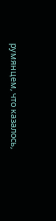румянцем, что казалось,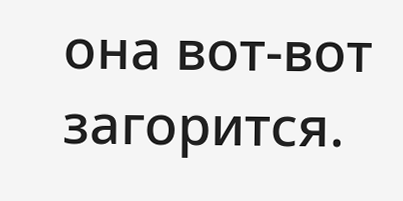она вот-вот загорится.